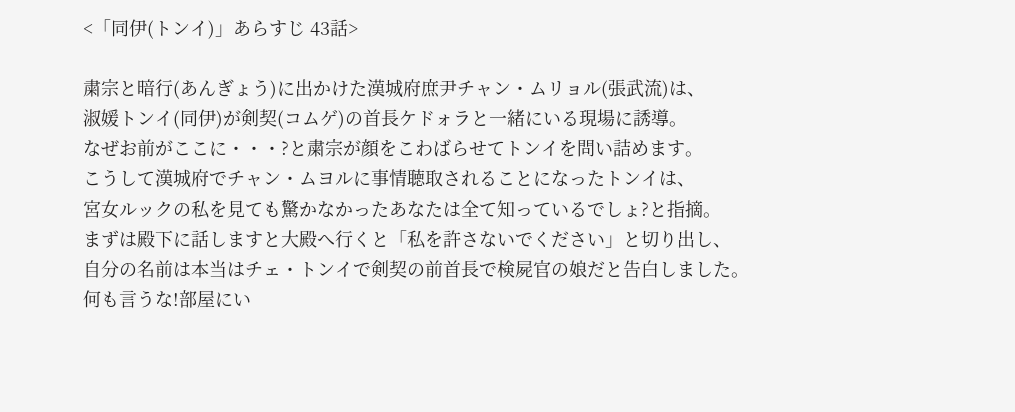<「同伊(トンイ)」あらすじ 43話>

粛宗と暗行(あんぎょう)に出かけた漢城府庶尹チャン・ムリョル(張武流)は、
淑媛トンイ(同伊)が剣契(コムゲ)の首長ケドォラと一緒にいる現場に誘導。
なぜお前がここに・・・?と粛宗が顔をこわばらせてトンイを問い詰めます。
こうして漢城府でチャン・ムヨルに事情聴取されることになったトンイは、
宮女ルックの私を見ても驚かなかったあなたは全て知っているでしょ?と指摘。
まずは殿下に話しますと大殿へ行くと「私を許さないでください」と切り出し、
自分の名前は本当はチェ・トンイで剣契の前首長で検屍官の娘だと告白しました。
何も言うな!部屋にい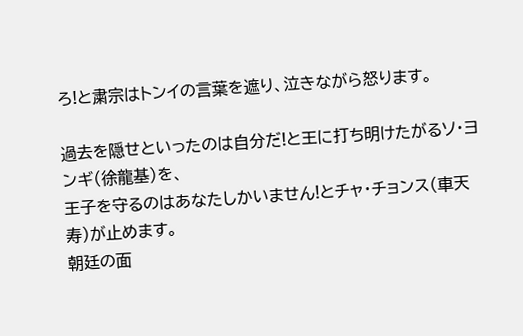ろ!と粛宗はトンイの言葉を遮り、泣きながら怒ります。

過去を隠せといったのは自分だ!と王に打ち明けたがるソ・ヨンギ(徐龍基)を、
王子を守るのはあなたしかいません!とチャ・チョンス(車天寿)が止めます。
朝廷の面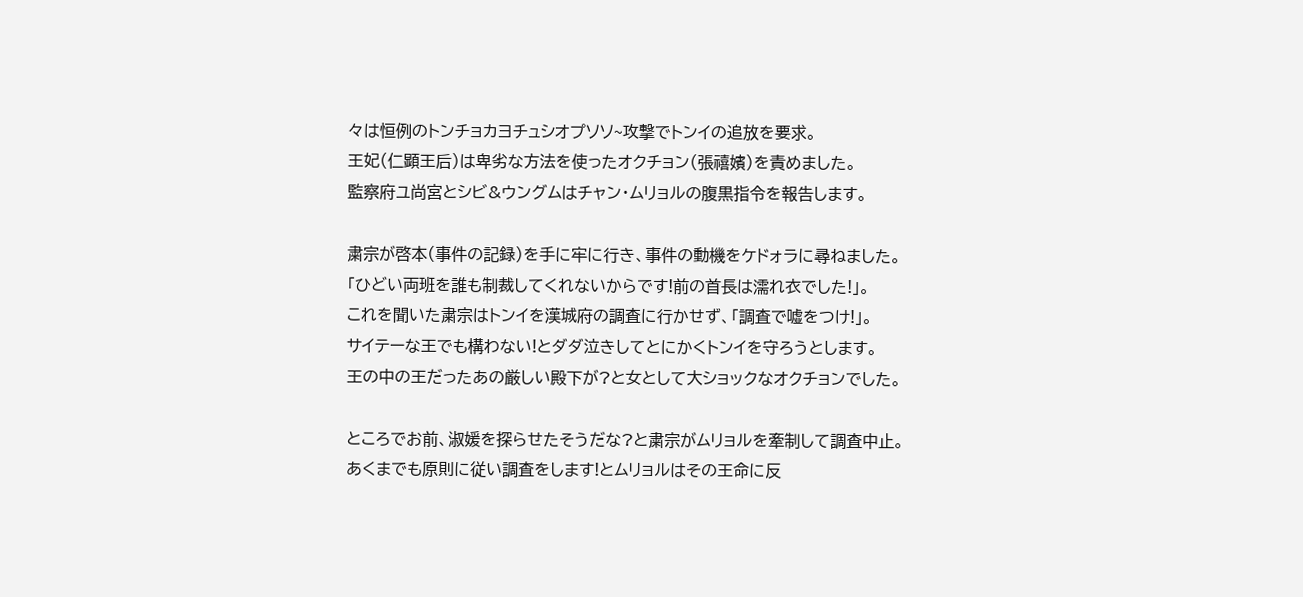々は恒例のトンチョカヨチュシオプソソ~攻撃でトンイの追放を要求。
王妃(仁顕王后)は卑劣な方法を使ったオクチョン(張禧嬪)を責めました。
監察府ユ尚宮とシビ&ウングムはチャン・ムリョルの腹黒指令を報告します。

粛宗が啓本(事件の記録)を手に牢に行き、事件の動機をケドォラに尋ねました。
「ひどい両班を誰も制裁してくれないからです!前の首長は濡れ衣でした!」。
これを聞いた粛宗はトンイを漢城府の調査に行かせず、「調査で嘘をつけ!」。
サイテーな王でも構わない!とダダ泣きしてとにかくトンイを守ろうとします。
王の中の王だったあの厳しい殿下が?と女として大ショックなオクチョンでした。

ところでお前、淑媛を探らせたそうだな?と粛宗がムリョルを牽制して調査中止。
あくまでも原則に従い調査をします!とムリョルはその王命に反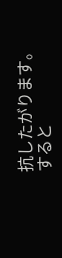抗したがります。
すると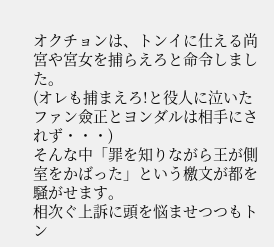オクチョンは、トンイに仕える尚宮や宮女を捕らえろと命令しました。
(オレも捕まえろ!と役人に泣いたファン僉正とヨンダルは相手にされず・・・)
そんな中「罪を知りながら王が側室をかばった」という檄文が都を騒がせます。
相次ぐ上訴に頭を悩ませつつもトン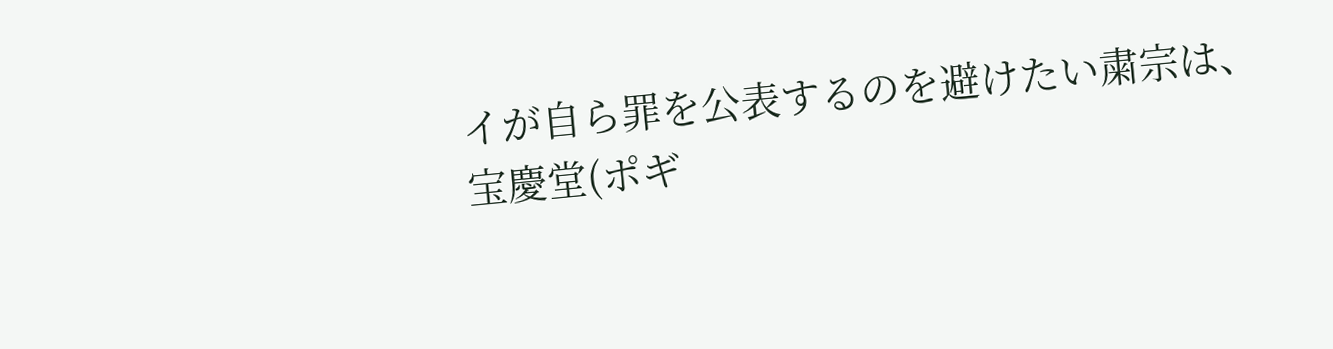イが自ら罪を公表するのを避けたい粛宗は、
宝慶堂(ポギ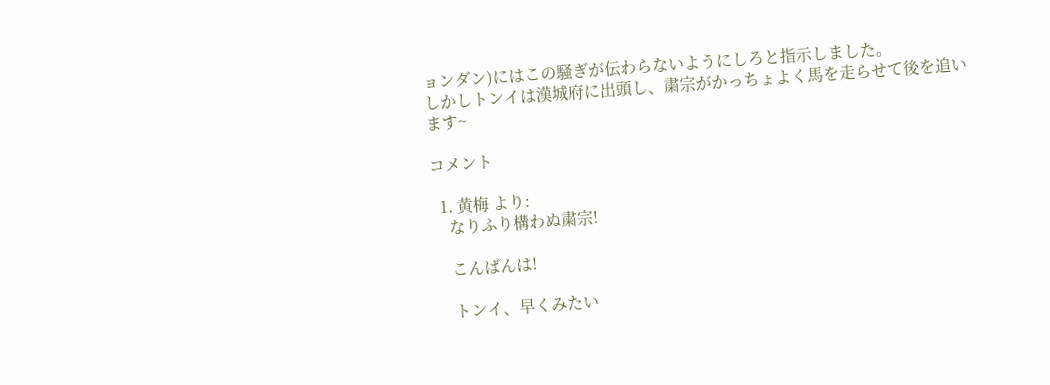ョンダン)にはこの騒ぎが伝わらないようにしろと指示しました。
しかしトンイは漢城府に出頭し、粛宗がかっちょよく馬を走らせて後を追います~

コメント

  1. 黄梅 より:
    なりふり構わぬ粛宗!

    こんばんは!

    トンイ、早くみたい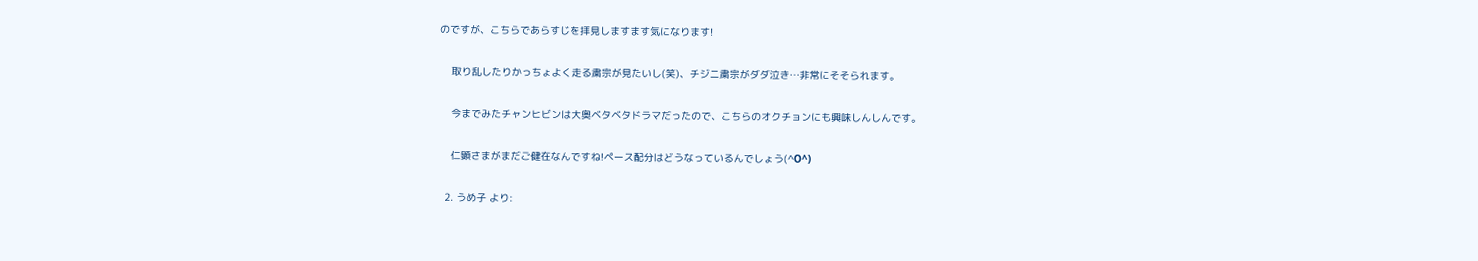のですが、こちらであらすじを拝見しますます気になります!

    取り乱したりかっちょよく走る粛宗が見たいし(笑)、チジニ粛宗がダダ泣き…非常にそそられます。

    今までみたチャンヒビンは大奥ベタベタドラマだったので、こちらのオクチョンにも興味しんしんです。

    仁顕さまがまだご健在なんですね!ペース配分はどうなっているんでしょう(^O^)

  2. うめ子 より: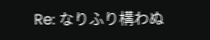Re: なりふり構わぬ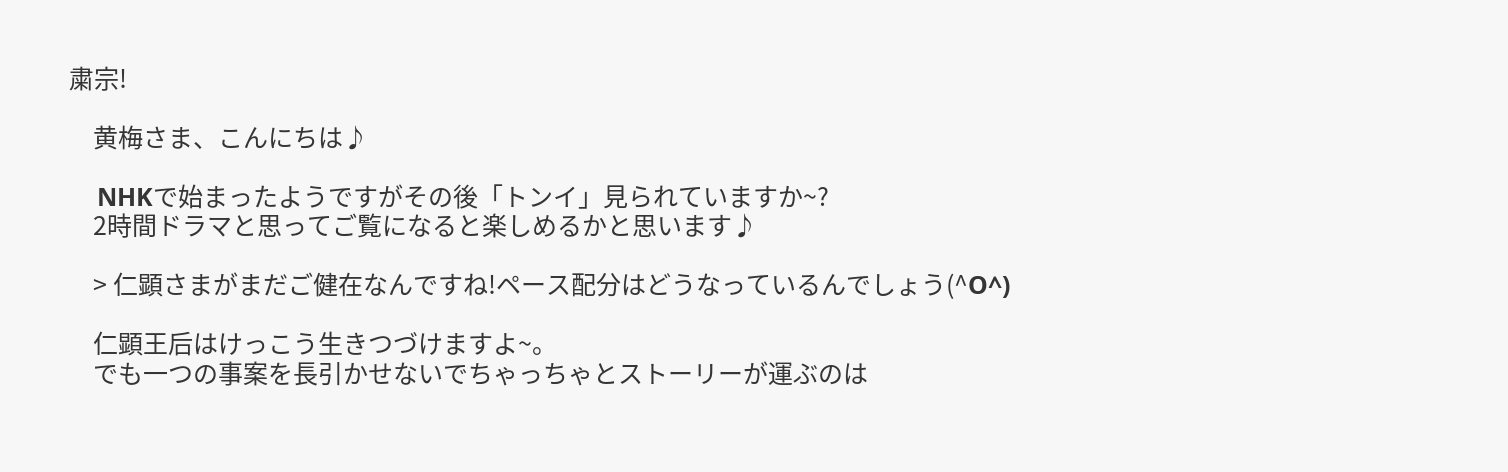粛宗!

    黄梅さま、こんにちは♪

    NHKで始まったようですがその後「トンイ」見られていますか~?
    2時間ドラマと思ってご覧になると楽しめるかと思います♪

    > 仁顕さまがまだご健在なんですね!ペース配分はどうなっているんでしょう(^O^)

    仁顕王后はけっこう生きつづけますよ~。
    でも一つの事案を長引かせないでちゃっちゃとストーリーが運ぶのは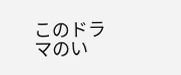このドラマのい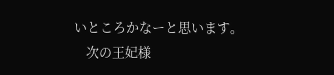いところかなーと思います。
    次の王妃様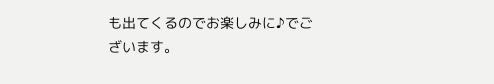も出てくるのでお楽しみに♪でございます。